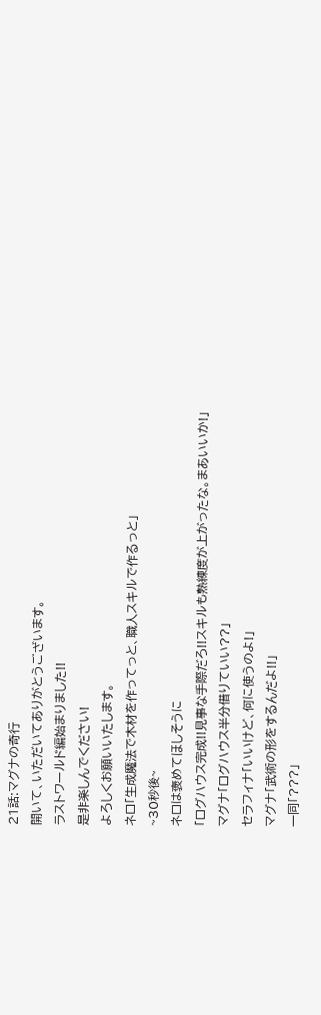21話:マグナの奇行
開いて、いただいてありがとうございます。
ラストワールド編始まりました!!
是非楽しんでください!
よろしくお願いいたします。
ネロ「生成魔法で木材を作ってっと、職人スキルで作るっと」
~30秒後~
ネロは褒めてほしそうに
「ログハウス完成!!見事な手際だろ!!スキルも熟練度が上がったな。まあいいか!」
マグナ「ログハウス半分借りていい??」
セラフィナ「いいけど、何に使うのよ!」
マグナ「武術の形をするんだよ!!」
一同「???」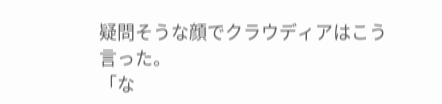疑問そうな顔でクラウディアはこう言った。
「な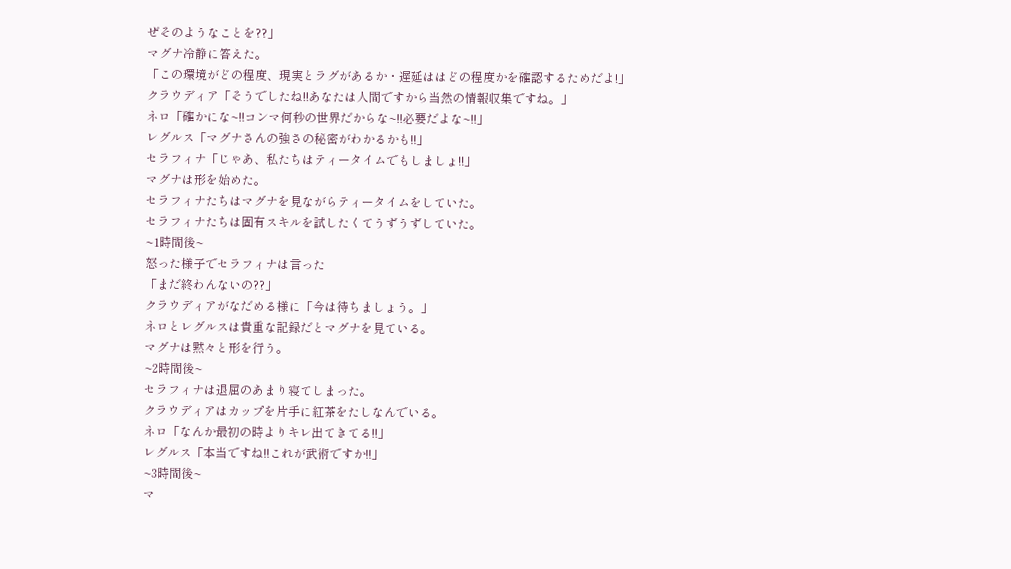ぜそのようなことを??」
マグナ冷静に答えた。
「この環境がどの程度、現実とラグがあるか・遅延ははどの程度かを確認するためだよ!」
クラウディア「そうでしたね!!あなたは人間ですから当然の情報収集ですね。」
ネロ「確かにな~!!コンマ何秒の世界だからな~!!必要だよな~!!」
レグルス「マグナさんの強さの秘密がわかるかも!!」
セラフィナ「じゃあ、私たちはティータイムでもしましょ!!」
マグナは形を始めた。
セラフィナたちはマグナを見ながらティータイムをしていた。
セラフィナたちは固有スキルを試したくてうずうずしていた。
~1時間後~
怒った様子でセラフィナは言った
「まだ終わんないの??」
クラウディアがなだめる様に「今は待ちましょう。」
ネロとレグルスは貴重な記録だとマグナを見ている。
マグナは黙々と形を行う。
~2時間後~
セラフィナは退屈のあまり寝てしまった。
クラウディアはカップを片手に紅茶をたしなんでいる。
ネロ「なんか最初の時よりキレ出てきてる!!」
レグルス「本当ですね!!これが武術ですか!!」
~3時間後~
マ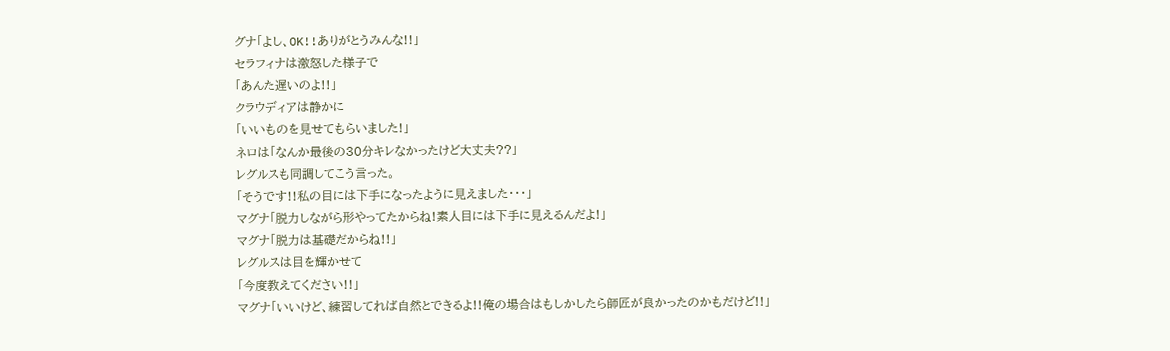グナ「よし、OK!!ありがとうみんな!!」
セラフィナは激怒した様子で
「あんた遅いのよ!!」
クラウディアは静かに
「いいものを見せてもらいました!」
ネロは「なんか最後の30分キレなかったけど大丈夫??」
レグルスも同調してこう言った。
「そうです!!私の目には下手になったように見えました・・・」
マグナ「脱力しながら形やってたからね!素人目には下手に見えるんだよ!」
マグナ「脱力は基礎だからね!!」
レグルスは目を輝かせて
「今度教えてください!!」
マグナ「いいけど、練習してれば自然とできるよ!!俺の場合はもしかしたら師匠が良かったのかもだけど!!」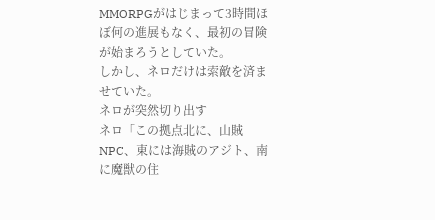MMORPGがはじまって3時間ほぼ何の進展もなく、最初の冒険が始まろうとしていた。
しかし、ネロだけは索敵を済ませていた。
ネロが突然切り出す
ネロ「この拠点北に、山賊NPC、東には海賊のアジト、南に魔獣の住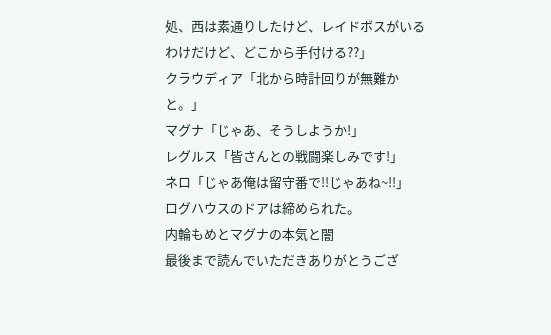処、西は素通りしたけど、レイドボスがいるわけだけど、どこから手付ける??」
クラウディア「北から時計回りが無難かと。」
マグナ「じゃあ、そうしようか!」
レグルス「皆さんとの戦闘楽しみです!」
ネロ「じゃあ俺は留守番で!!じゃあね~!!」
ログハウスのドアは締められた。
内輪もめとマグナの本気と闇
最後まで読んでいただきありがとうござ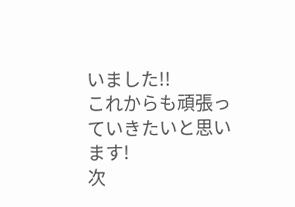いました!!
これからも頑張っていきたいと思います!
次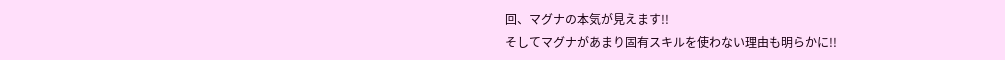回、マグナの本気が見えます!!
そしてマグナがあまり固有スキルを使わない理由も明らかに!!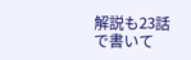解説も23話で書いて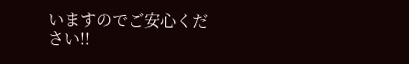いますのでご安心ください!!